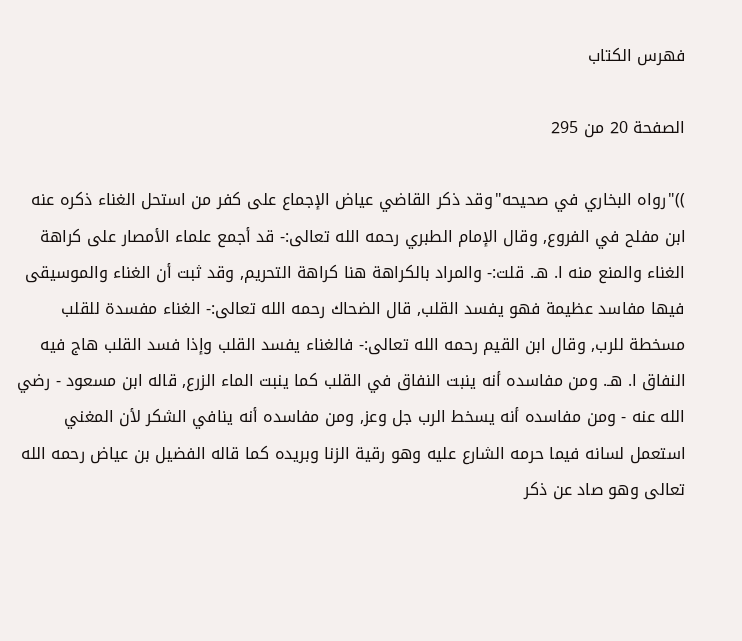فهرس الكتاب

الصفحة 20 من 295

))"رواه البخاري في صحيحه"وقد ذكر القاضي عياض الإجماع على كفر من استحل الغناء ذكره عنه ابن مفلح في الفروع, وقال الإمام الطبري رحمه الله تعالى:- قد أجمع علماء الأمصار على كراهة الغناء والمنع منه ا. هـ. قلت:- والمراد بالكراهة هنا كراهة التحريم, وقد ثبت أن الغناء والموسيقى فيها مفاسد عظيمة فهو يفسد القلب, قال الضحاك رحمه الله تعالى:- الغناء مفسدة للقلب مسخطة للرب, وقال ابن القيم رحمه الله تعالى:- فالغناء يفسد القلب وإذا فسد القلب هاج فيه النفاق ا. هـ. ومن مفاسده أنه ينبت النفاق في القلب كما ينبت الماء الزرع, قاله ابن مسعود - رضي الله عنه - ومن مفاسده أنه يسخط الرب جل وعز, ومن مفاسده أنه ينافي الشكر لأن المغني استعمل لسانه فيما حرمه الشارع عليه وهو رقية الزنا وبريده كما قاله الفضيل بن عياض رحمه الله تعالى وهو صاد عن ذكر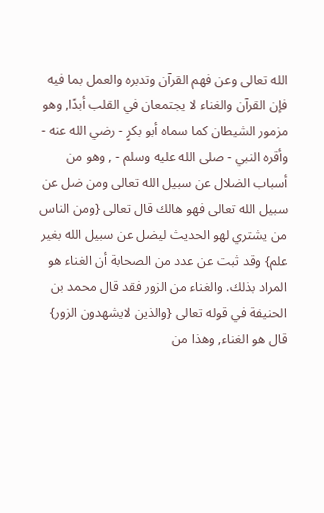الله تعالى وعن فهم القرآن وتدبره والعمل بما فيه فإن القرآن والغناء لا يجتمعان في القلب أبدًا, وهو مزمور الشيطان كما سماه أبو بكرٍ - رضي الله عنه - وأقره النبي - صلى الله عليه وسلم - , وهو من أسباب الضلال عن سبيل الله تعالى ومن ضل عن سبيل الله تعالى فهو هالك قال تعالى {ومن الناس من يشتري لهو الحديث ليضل عن سبيل الله بغير علم} وقد ثبت عن عدد من الصحابة أن الغناء هو المراد بذلك. والغناء من الزور فقد قال محمد بن الحنيفة في قوله تعالى {والذين لايشهدون الزور} قال هو الغناء, وهذا من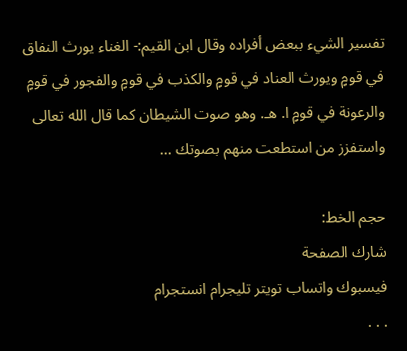تفسير الشيء ببعض أفراده وقال ابن القيم:- الغناء يورث النفاق في قومٍ ويورث العناد في قومٍ والكذب في قومٍ والفجور في قومٍ والرعونة في قومٍ ا. هـ. وهو صوت الشيطان كما قال الله تعالى واستفزز من استطعت منهم بصوتك ...

حجم الخط:
شارك الصفحة
فيسبوك واتساب تويتر تليجرام انستجرام
. . .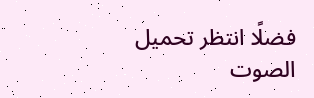فضلًا انتظر تحميل الصوت